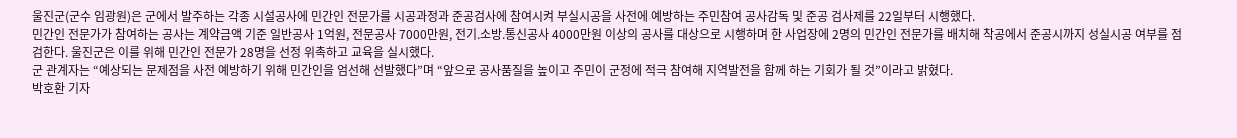울진군(군수 임광원)은 군에서 발주하는 각종 시설공사에 민간인 전문가를 시공과정과 준공검사에 참여시켜 부실시공을 사전에 예방하는 주민참여 공사감독 및 준공 검사제를 22일부터 시행했다.
민간인 전문가가 참여하는 공사는 계약금액 기준 일반공사 1억원, 전문공사 7000만원, 전기.소방.통신공사 4000만원 이상의 공사를 대상으로 시행하며 한 사업장에 2명의 민간인 전문가를 배치해 착공에서 준공시까지 성실시공 여부를 점검한다. 울진군은 이를 위해 민간인 전문가 28명을 선정 위촉하고 교육을 실시했다.
군 관계자는 “예상되는 문제점을 사전 예방하기 위해 민간인을 엄선해 선발했다”며 “앞으로 공사품질을 높이고 주민이 군정에 적극 참여해 지역발전을 함께 하는 기회가 될 것”이라고 밝혔다.
박호환 기자